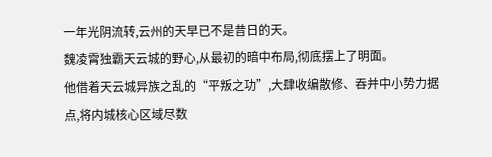一年光阴流转,云州的天早已不是昔日的天。
魏凌霄独霸天云城的野心,从最初的暗中布局,彻底摆上了明面。
他借着天云城异族之乱的“平叛之功”,大肆收编散修、吞并中小势力据点,将内城核心区域尽数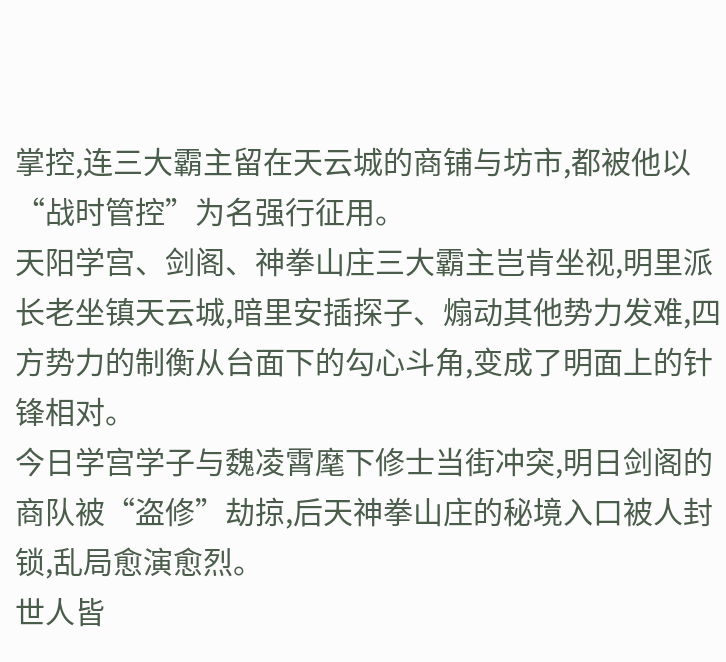掌控,连三大霸主留在天云城的商铺与坊市,都被他以“战时管控”为名强行征用。
天阳学宫、剑阁、神拳山庄三大霸主岂肯坐视,明里派长老坐镇天云城,暗里安插探子、煽动其他势力发难,四方势力的制衡从台面下的勾心斗角,变成了明面上的针锋相对。
今日学宫学子与魏凌霄麾下修士当街冲突,明日剑阁的商队被“盗修”劫掠,后天神拳山庄的秘境入口被人封锁,乱局愈演愈烈。
世人皆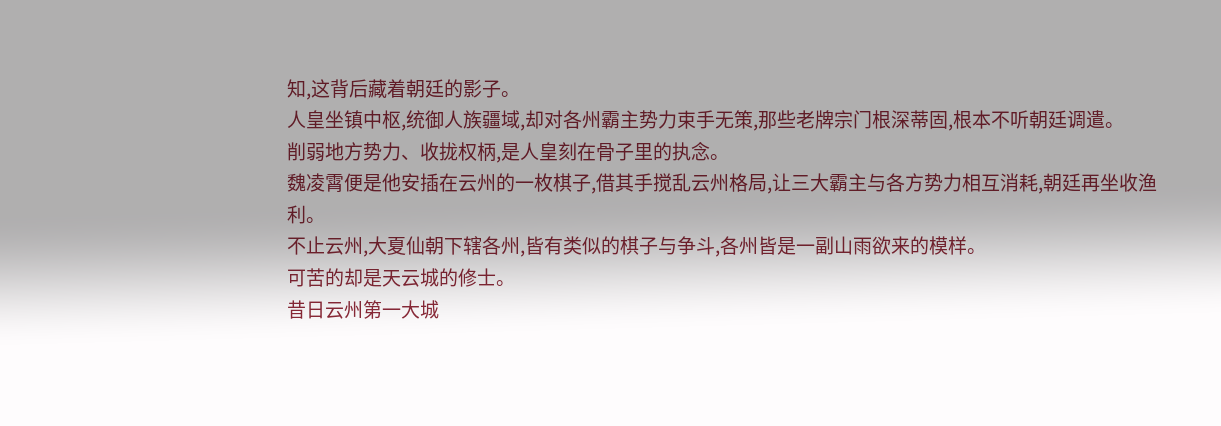知,这背后藏着朝廷的影子。
人皇坐镇中枢,统御人族疆域,却对各州霸主势力束手无策,那些老牌宗门根深蒂固,根本不听朝廷调遣。
削弱地方势力、收拢权柄,是人皇刻在骨子里的执念。
魏凌霄便是他安插在云州的一枚棋子,借其手搅乱云州格局,让三大霸主与各方势力相互消耗,朝廷再坐收渔利。
不止云州,大夏仙朝下辖各州,皆有类似的棋子与争斗,各州皆是一副山雨欲来的模样。
可苦的却是天云城的修士。
昔日云州第一大城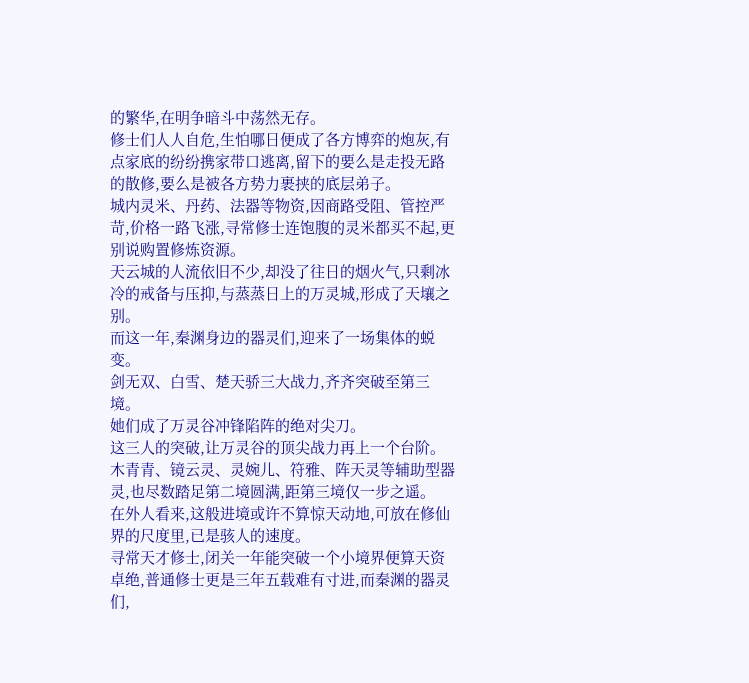的繁华,在明争暗斗中荡然无存。
修士们人人自危,生怕哪日便成了各方博弈的炮灰,有点家底的纷纷携家带口逃离,留下的要么是走投无路的散修,要么是被各方势力裹挟的底层弟子。
城内灵米、丹药、法器等物资,因商路受阻、管控严苛,价格一路飞涨,寻常修士连饱腹的灵米都买不起,更别说购置修炼资源。
天云城的人流依旧不少,却没了往日的烟火气,只剩冰冷的戒备与压抑,与蒸蒸日上的万灵城,形成了天壤之别。
而这一年,秦渊身边的器灵们,迎来了一场集体的蜕变。
剑无双、白雪、楚天骄三大战力,齐齐突破至第三境。
她们成了万灵谷冲锋陷阵的绝对尖刀。
这三人的突破,让万灵谷的顶尖战力再上一个台阶。
木青青、镜云灵、灵婉儿、符雅、阵天灵等辅助型器灵,也尽数踏足第二境圆满,距第三境仅一步之遥。
在外人看来,这般进境或许不算惊天动地,可放在修仙界的尺度里,已是骇人的速度。
寻常天才修士,闭关一年能突破一个小境界便算天资卓绝,普通修士更是三年五载难有寸进,而秦渊的器灵们,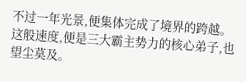不过一年光景,便集体完成了境界的跨越。
这般速度,便是三大霸主势力的核心弟子,也望尘莫及。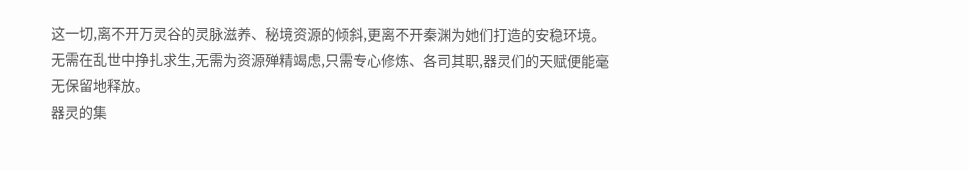这一切,离不开万灵谷的灵脉滋养、秘境资源的倾斜,更离不开秦渊为她们打造的安稳环境。
无需在乱世中挣扎求生,无需为资源殚精竭虑,只需专心修炼、各司其职,器灵们的天赋便能毫无保留地释放。
器灵的集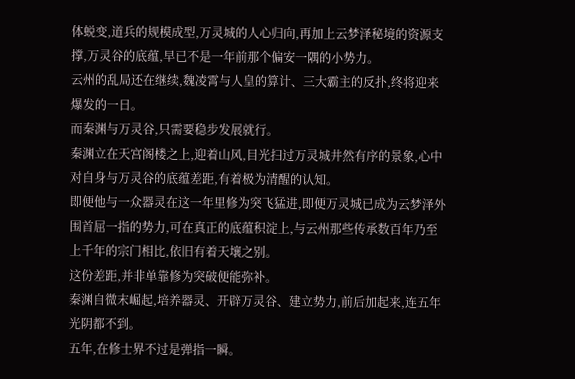体蜕变,道兵的规模成型,万灵城的人心归向,再加上云梦泽秘境的资源支撑,万灵谷的底蕴,早已不是一年前那个偏安一隅的小势力。
云州的乱局还在继续,魏凌霄与人皇的算计、三大霸主的反扑,终将迎来爆发的一日。
而秦渊与万灵谷,只需要稳步发展就行。
秦渊立在天宫阁楼之上,迎着山风,目光扫过万灵城井然有序的景象,心中对自身与万灵谷的底蕴差距,有着极为清醒的认知。
即便他与一众器灵在这一年里修为突飞猛进,即便万灵城已成为云梦泽外围首屈一指的势力,可在真正的底蕴积淀上,与云州那些传承数百年乃至上千年的宗门相比,依旧有着天壤之别。
这份差距,并非单靠修为突破便能弥补。
秦渊自微末崛起,培养器灵、开辟万灵谷、建立势力,前后加起来,连五年光阴都不到。
五年,在修士界不过是弹指一瞬。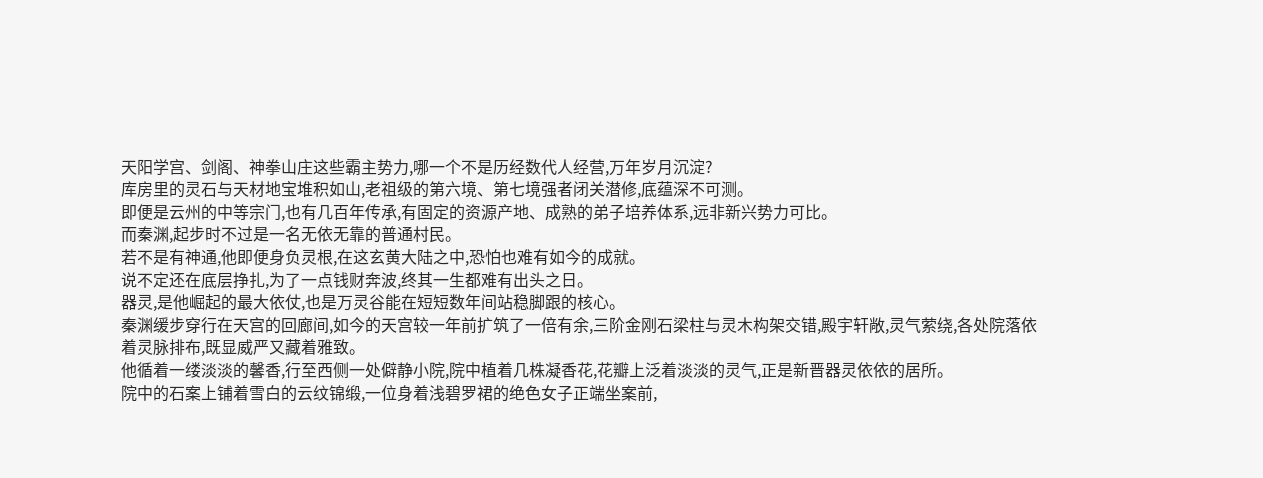天阳学宫、剑阁、神拳山庄这些霸主势力,哪一个不是历经数代人经营,万年岁月沉淀?
库房里的灵石与天材地宝堆积如山,老祖级的第六境、第七境强者闭关潜修,底蕴深不可测。
即便是云州的中等宗门,也有几百年传承,有固定的资源产地、成熟的弟子培养体系,远非新兴势力可比。
而秦渊,起步时不过是一名无依无靠的普通村民。
若不是有神通,他即便身负灵根,在这玄黄大陆之中,恐怕也难有如今的成就。
说不定还在底层挣扎,为了一点钱财奔波,终其一生都难有出头之日。
器灵,是他崛起的最大依仗,也是万灵谷能在短短数年间站稳脚跟的核心。
秦渊缓步穿行在天宫的回廊间,如今的天宫较一年前扩筑了一倍有余,三阶金刚石梁柱与灵木构架交错,殿宇轩敞,灵气萦绕,各处院落依着灵脉排布,既显威严又藏着雅致。
他循着一缕淡淡的馨香,行至西侧一处僻静小院,院中植着几株凝香花,花瓣上泛着淡淡的灵气,正是新晋器灵依依的居所。
院中的石案上铺着雪白的云纹锦缎,一位身着浅碧罗裙的绝色女子正端坐案前,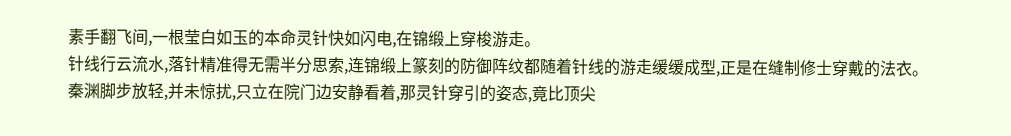素手翻飞间,一根莹白如玉的本命灵针快如闪电,在锦缎上穿梭游走。
针线行云流水,落针精准得无需半分思索,连锦缎上篆刻的防御阵纹都随着针线的游走缓缓成型,正是在缝制修士穿戴的法衣。
秦渊脚步放轻,并未惊扰,只立在院门边安静看着,那灵针穿引的姿态,竟比顶尖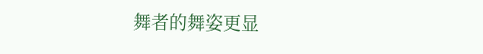舞者的舞姿更显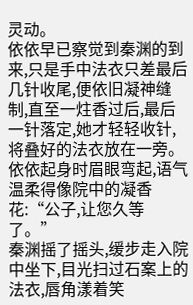灵动。
依依早已察觉到秦渊的到来,只是手中法衣只差最后几针收尾,便依旧凝神缝制,直至一炷香过后,最后一针落定,她才轻轻收针,将叠好的法衣放在一旁。
依依起身时眉眼弯起,语气温柔得像院中的凝香花:“公子,让您久等了。”
秦渊摇了摇头,缓步走入院中坐下,目光扫过石案上的法衣,唇角漾着笑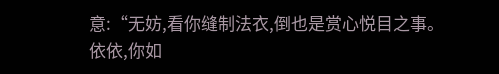意:“无妨,看你缝制法衣,倒也是赏心悦目之事。
依依,你如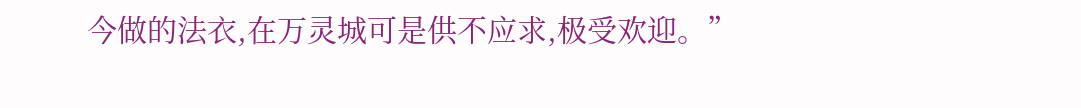今做的法衣,在万灵城可是供不应求,极受欢迎。”